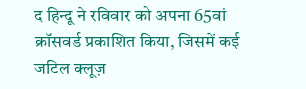द हिन्दू ने रविवार को अपना 65वां क्रॉसवर्ड प्रकाशित किया, जिसमें कई जटिल क्लूज़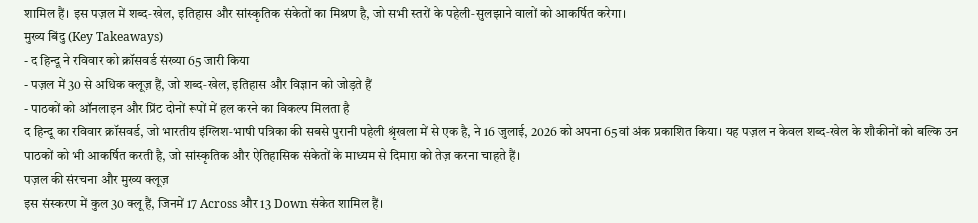शामिल हैं। इस पज़ल में शब्द‑खेल, इतिहास और सांस्कृतिक संकेतों का मिश्रण है, जो सभी स्तरों के पहेली‑सुलझाने वालों को आकर्षित करेगा।
मुख्य बिंदु (Key Takeaways)
- द हिन्दू ने रविवार को क्रॉसवर्ड संख्या 65 जारी किया
- पज़ल में 30 से अधिक क्लूज़ हैं, जो शब्द‑खेल, इतिहास और विज्ञान को जोड़ते हैं
- पाठकों को ऑनलाइन और प्रिंट दोनों रूपों में हल करने का विकल्प मिलता है
द हिन्दू का रविवार क्रॉसवर्ड, जो भारतीय इंग्लिश‑भाषी पत्रिका की सबसे पुरानी पहेली श्रृंखला में से एक है, ने 16 जुलाई, 2026 को अपना 65वां अंक प्रकाशित किया। यह पज़ल न केवल शब्द‑खेल के शौकीनों को बल्कि उन पाठकों को भी आकर्षित करती है, जो सांस्कृतिक और ऐतिहासिक संकेतों के माध्यम से दिमाग़ को तेज़ करना चाहते हैं।
पज़ल की संरचना और मुख्य क्लूज़
इस संस्करण में कुल 30 क्लू हैं, जिनमें 17 Across और 13 Down संकेत शामिल हैं।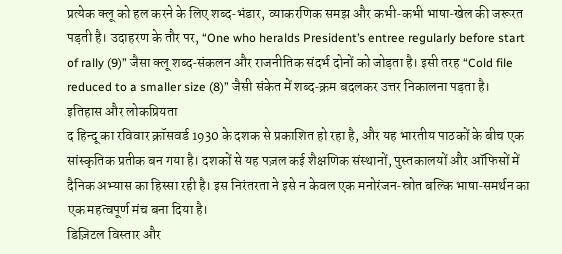प्रत्येक क्लू को हल करने के लिए शब्द‑भंडार, व्याकरणिक समझ और कभी‑कभी भाषा‑खेल की जरूरत पड़ती है। उदाहरण के तौर पर, “One who heralds President’s entree regularly before start of rally (9)” जैसा क्लू शब्द‑संकलन और राजनीतिक संदर्भ दोनों को जोड़ता है। इसी तरह “Cold file reduced to a smaller size (8)” जैसी संकेत में शब्द‑क्रम बदलकर उत्तर निकालना पड़ता है।
इतिहास और लोकप्रियता
द हिन्दू का रविवार क्रॉसवर्ड 1930 के दशक से प्रकाशित हो रहा है, और यह भारतीय पाठकों के बीच एक सांस्कृतिक प्रतीक बन गया है। दशकों से यह पज़ल कई शैक्षणिक संस्थानों, पुस्तकालयों और ऑफिसों में दैनिक अभ्यास का हिस्सा रही है। इस निरंतरता ने इसे न केवल एक मनोरंजन‑स्रोत बल्कि भाषा‑समर्थन का एक महत्वपूर्ण मंच बना दिया है।
डिज़िटल विस्तार और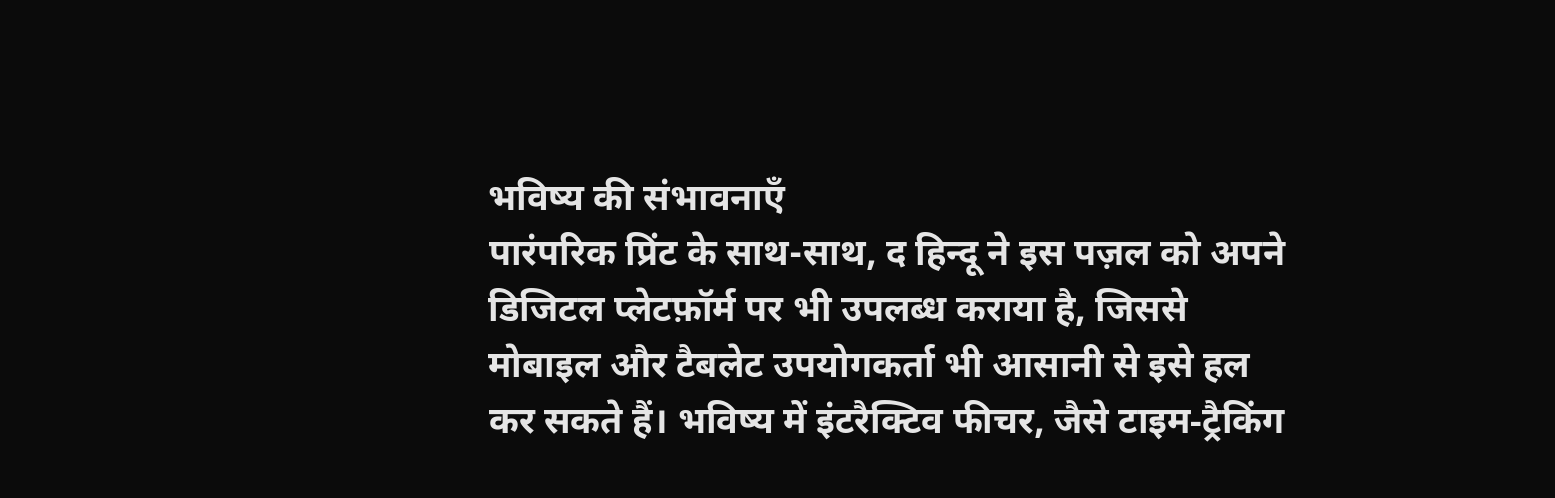भविष्य की संभावनाएँ
पारंपरिक प्रिंट के साथ-साथ, द हिन्दू ने इस पज़ल को अपने डिजिटल प्लेटफ़ॉर्म पर भी उपलब्ध कराया है, जिससे मोबाइल और टैबलेट उपयोगकर्ता भी आसानी से इसे हल कर सकते हैं। भविष्य में इंटरैक्टिव फीचर, जैसे टाइम‑ट्रैकिंग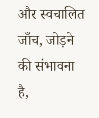और स्वचालित जाँच, जोड़ने की संभावना है,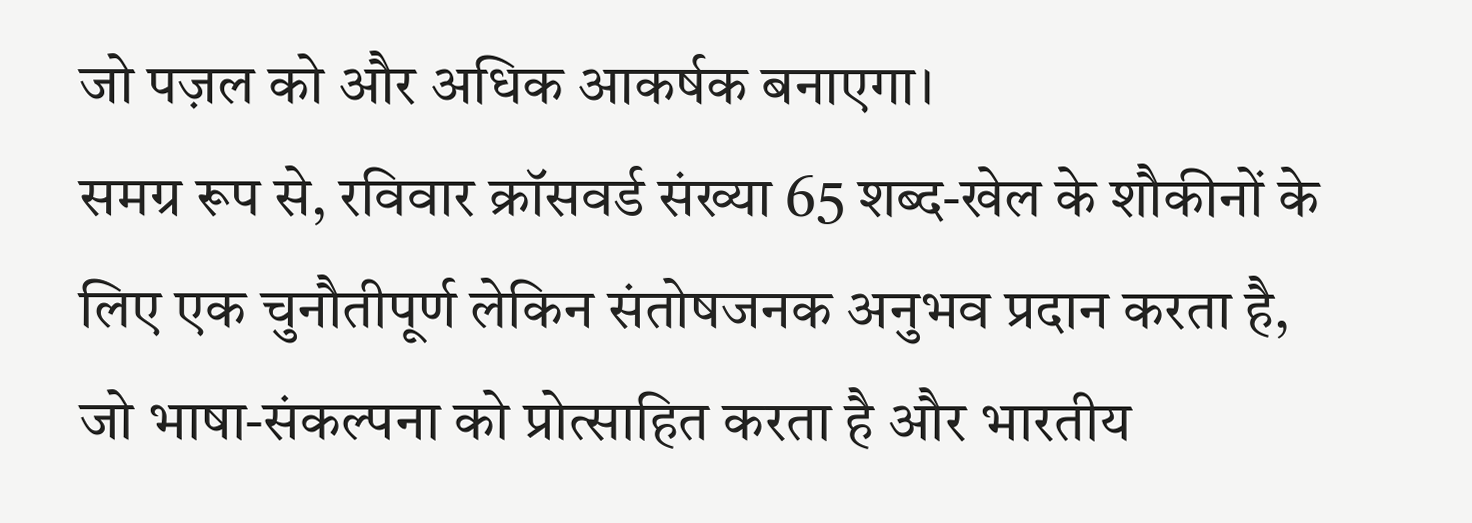जो पज़ल को और अधिक आकर्षक बनाएगा।
समग्र रूप से, रविवार क्रॉसवर्ड संख्या 65 शब्द‑खेल के शौकीनों के लिए एक चुनौतीपूर्ण लेकिन संतोषजनक अनुभव प्रदान करता है, जो भाषा‑संकल्पना को प्रोत्साहित करता है और भारतीय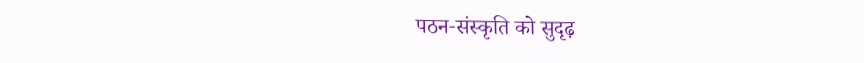पठन‑संस्कृति को सुदृढ़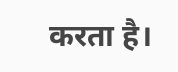करता है।